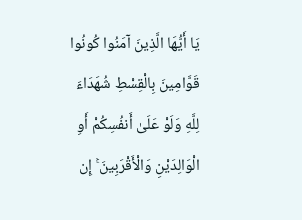يَا أَيُّهَا الَّذِينَ آمَنُوا كُونُوا قَوَّامِينَ بِالْقِسْطِ شُهَدَاءَ لِلَّهِ وَلَوْ عَلَىٰ أَنفُسِكُمْ أَوِ الْوَالِدَيْنِ وَالْأَقْرَبِينَ ۚ إِن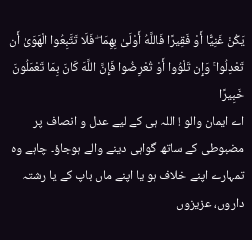يَكُنْ غَنِيًّا أَوْ فَقِيرًا فَاللَّهُ أَوْلَىٰ بِهِمَا ۖ فَلَا تَتَّبِعُوا الْهَوَىٰ أَن تَعْدِلُوا ۚ وَإِن تَلْوُوا أَوْ تُعْرِضُوا فَإِنَّ اللَّهَ كَانَ بِمَا تَعْمَلُونَ خَبِيرًا
اے ایمان والو ! اللہ ہی کے لیے عدل و انصاف پر مضبوطی کے ساتھ گواہی دینے والے ہوجاؤ۔ چاہے وہ تمہارے اپنے خلاف ہو یا اپنے ماں باپ کے یا رشتہ داروں، عزیزوں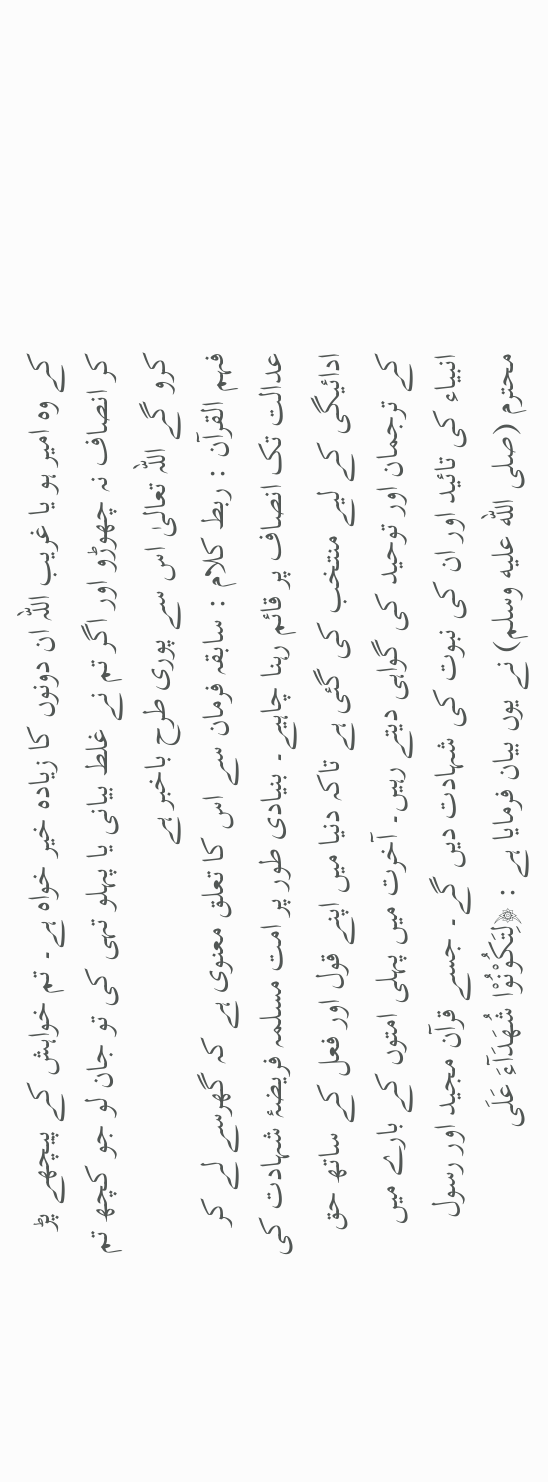کے وہ امیر ہو یا غریب اللہ ان دونوں کا زیادہ خیر خواہ ہے۔ تم خواہش کے پیچھے پڑ کر انصاف نہ چھوڑو اور اگر تم نے غلط بیانی یا پہلو تہی کی تو جان لو جو کچھ تم کرو گے اللہ تعالیٰ اس سے پوری طرح باخبر ہے
فہم القرآن : ربط کلام : سابقہ فرمان سے اس کا تعلق معنوی ہے کہ گھرسے لے کر عدالت تک انصاف پر قائم رہنا چاہیے۔ بنیادی طور پر امت مسلمہ فریضۂ شہادت کی ادائیگی کے لیے منتخب کی گئی ہے تاکہ دنیا میں اپنے قول اور فعل کے ساتھ حق کے ترجمان اور توحید کی گواہی دیتے رہیں۔ آخرت میں پہلی امتوں کے بارے میں انبیاء کی تائید اور ان کی نبوت کی شہادت دیں گے۔ جسے قرآن مجید اور رسول محترم (صلى الله عليه وسلم) نے یوں بیان فرمایا ہے : ﴿لِتَکُوْنُوْا شُھَدَآءَ عَلَی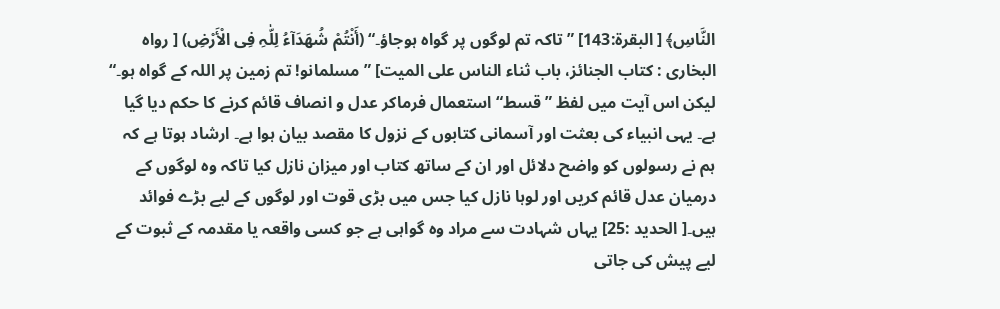النَّاسِ﴾ [ البقرۃ:143] ” تاکہ تم لوگوں پر گواہ ہوجاؤ۔“ (أَنْتُمْ شُھَدَآءُ لِلّٰہِ فِی الْأَرْضِ) [ رواہ البخاری : کتاب الجنائز، باب ثناء الناس علی المیت] ” مسلمانو! تم زمین پر اللہ کے گواہ ہو۔“ لیکن اس آیت میں لفظ ” قسط“ استعمال فرماکر عدل و انصاف قائم کرنے کا حکم دیا گیا ہے۔ یہی انبیاء کی بعثت اور آسمانی کتابوں کے نزول کا مقصد بیان ہوا ہے۔ ارشاد ہوتا ہے کہ ہم نے رسولوں کو واضح دلائل اور ان کے ساتھ کتاب اور میزان نازل کیا تاکہ وہ لوگوں کے درمیان عدل قائم کریں اور لوہا نازل کیا جس میں بڑی قوت اور لوگوں کے لیے بڑے فوائد ہیں۔[ الحدید :25] یہاں شہادت سے مراد وہ گواہی ہے جو کسی واقعہ یا مقدمہ کے ثبوت کے لیے پیش کی جاتی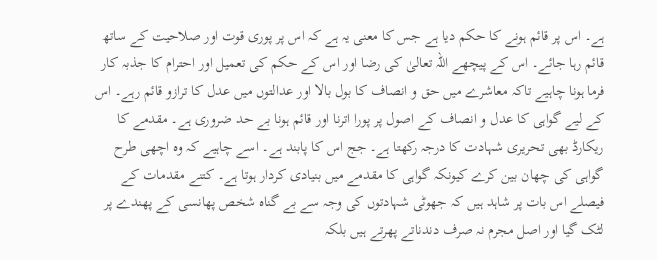ہے۔ اس پر قائم ہونے کا حکم دیا ہے جس کا معنی یہ ہے کہ اس پر پوری قوت اور صلاحیت کے ساتھ قائم رہا جائے۔ اس کے پیچھے اللہ تعالیٰ کی رضا اور اس کے حکم کی تعمیل اور احترام کا جذبہ کار فرما ہونا چاہیے تاکہ معاشرے میں حق و انصاف کا بول بالا اور عدالتوں میں عدل کا ترازو قائم رہے۔ اس کے لیے گواہی کا عدل و انصاف کے اصول پر پورا اترنا اور قائم ہونا بے حد ضروری ہے۔ مقدمے کا ریکارڈ بھی تحریری شہادت کا درجہ رکھتا ہے۔ جج اس کا پابند ہے۔ اسے چاہیے کہ وہ اچھی طرح گواہی کی چھان بین کرے کیونکہ گواہی کا مقدمے میں بنیادی کردار ہوتا ہے۔ کتنے مقدمات کے فیصلے اس بات پر شاہد ہیں کہ جھوٹی شہادتوں کی وجہ سے بے گناہ شخص پھانسی کے پھندے پر لٹک گیا اور اصل مجرم نہ صرف دندناتے پھرتے ہیں بلکہ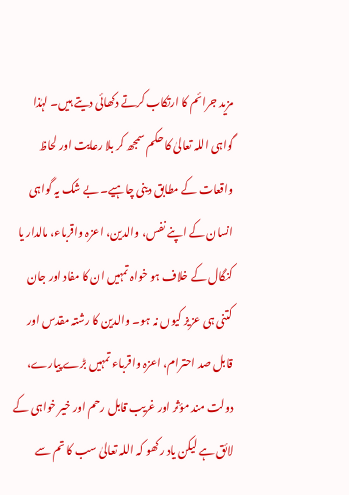مزید جرائم کا ارتکاب کرتے دکھائی دیتے ہیں۔ لہٰذا گواہی اللہ تعالیٰ کا حکم سمجھ کر بلا رعایت اور لحاظ واقعات کے مطابق دینی چاہیے۔ بے شک یہ گواہی انسان کے اپنے نفس، والدین، اعزہ واقرباء، مالدار یا کنگال کے خلاف ہو خواہ تمہیں ان کا مفاد اور جان کتنی ہی عزیز کیوں نہ ہو۔ والدین کا رشتہ مقدس اور قابل صد احترام، اعزہ واقرباء تمہیں بڑے پیارے، دولت مند مؤثر اور غریب قابل رحم اور خیر خواہی کے لائق ہے لیکن یاد رکھو کہ اللہ تعالیٰ سب کا تم سے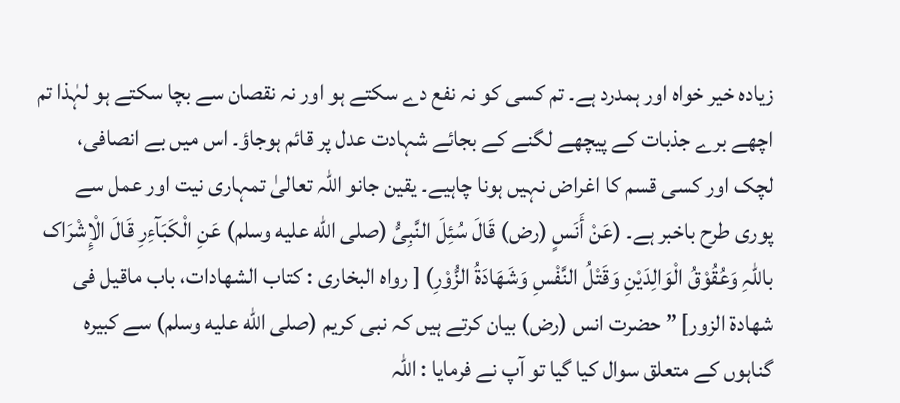زیادہ خیر خواہ اور ہمدرد ہے۔ تم کسی کو نہ نفع دے سکتے ہو اور نہ نقصان سے بچا سکتے ہو لہٰذا تم اچھے برے جذبات کے پیچھے لگنے کے بجائے شہادت عدل پر قائم ہوجاؤ۔ اس میں بے انصافی، لچک اور کسی قسم کا اغراض نہیں ہونا چاہیے۔ یقین جانو اللہ تعالیٰ تمہاری نیت اور عمل سے پوری طرح باخبر ہے۔ (عَنْ أَنَسٍ (رض) قَالَ سُئِلَ النَّبِیُّ (صلى الله عليه وسلم) عَنِ الْکَبَآءِرِ قَالَ الْإِشْرَاک باللّٰہِ وَعُقُوْقُ الْوَالِدَیْنِ وَقَتْلُ النَّفْسِ وَشَھَادَۃُ الزُّوْرِ) [ رواہ البخاری : کتاب الشھادات، باب ماقیل فی شھادۃ الزور] ” حضرت انس (رض) بیان کرتے ہیں کہ نبی کریم (صلى الله عليه وسلم) سے کبیرہ گناہوں کے متعلق سوال کیا گیا تو آپ نے فرمایا : اللہ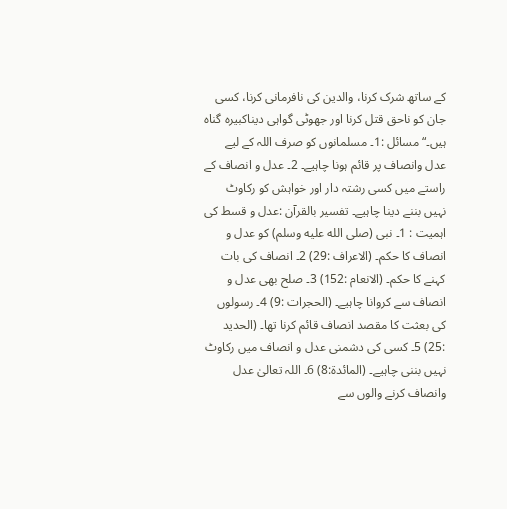کے ساتھ شرک کرنا، والدین کی نافرمانی کرنا، کسی جان کو ناحق قتل کرنا اور جھوٹی گواہی دیناکبیرہ گناہ ہیں۔“ مسائل :1۔ مسلمانوں کو صرف اللہ کے لیے عدل وانصاف پر قائم ہونا چاہیے۔ 2۔ عدل و انصاف کے راستے میں کسی رشتہ دار اور خواہش کو رکاوٹ نہیں بننے دینا چاہیے۔ تفسیر بالقرآن :عدل و قسط کی اہمیت : 1۔ نبی (صلى الله عليه وسلم) کو عدل و انصاف کا حکم۔ (الاعراف :29) 2۔ انصاف کی بات کہنے کا حکم۔ (الانعام :152) 3۔ صلح بھی عدل و انصاف سے کروانا چاہیے۔ (الحجرات :9) 4۔ رسولوں کی بعثت کا مقصد انصاف قائم کرنا تھا۔ (الحدید :25) 5۔ کسی کی دشمنی عدل و انصاف میں رکاوٹ نہیں بننی چاہیے۔ (المائدۃ:8) 6۔ اللہ تعالیٰ عدل وانصاف کرنے والوں سے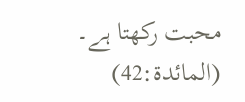محبت رکھتا ہے۔ (المائدۃ:42)